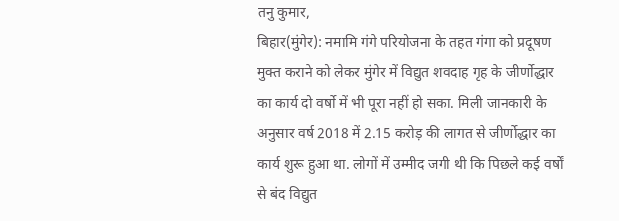तनु कुमार,
बिहार(मुंगेर): नमामि गंगे परियोजना के तहत गंगा को प्रदूषण मुक्त कराने को लेकर मुंगेर में विद्युत शवदाह गृह के जीर्णोद्धार का कार्य दो वर्षो में भी पूरा नहीं हो सका. मिली जानकारी के अनुसार वर्ष 2018 में 2.15 करोड़ की लागत से जीर्णोद्धार का कार्य शुरू हुआ था. लोगों में उम्मीद जगी थी कि पिछले कई वर्षों से बंद विद्युत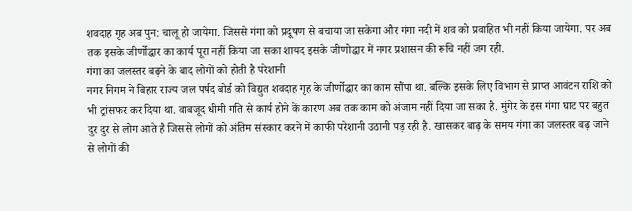शवदाह गृह अब पुन: चालू हो जायेगा. जिससे गंगा को प्रदूषण से बचाया जा सकेगा और गंगा नदी में शव को प्रवाहित भी नहीं किया जायेगा. पर अब तक इसके जीर्णोद्धार का कार्य पूरा नहीं किया जा सका शायद इसके जीणोद्धार में नगर प्रशासन की रूचि नहीं जग रही.
गंगा का जलस्तर बढ़ने के बाद लोगों को होती है परेशानी
नगर निगम ने बिहार राज्य जल पर्षद बोर्ड को विद्युत शवदाह गृह के जीर्णोद्धार का काम सौंपा था. बल्कि इसके लिए विभाग से प्राप्त आवंटन राशि को भी ट्रांसफर कर दिया था. वाबजूद धीमी गति से कार्य होने कें कारण अब तक काम को अंजाम नहीं दिया जा सका है. मुंगेर के इस गंगा घाट पर बहुत दुर दुर से लोग आते है जिससे लोगों को अंतिम संस्कार करने में काफी परेशानी उठानी पड़ रही है. खासकर बाढ़ के समय गंगा का जलस्तर बढ़ जाने से लोगों की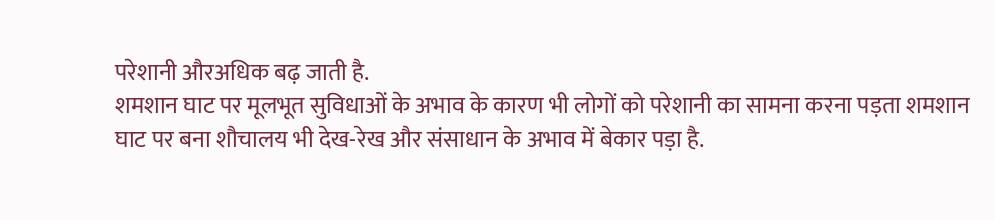परेशानी औरअधिक बढ़ जाती है.
शमशान घाट पर मूलभूत सुविधाओं के अभाव के कारण भी लोगों को परेशानी का सामना करना पड़ता शमशान घाट पर बना शौचालय भी देख-रेख और संसाधान के अभाव में बेकार पड़ा है.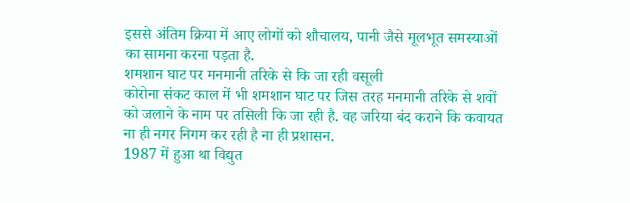इससे अंतिम क्रिया में आए लोगों को शौचालय, पानी जैसे मूलभूत समस्याओं का सामना करना पड़ता है.
शमशान घाट पर मनमानी तरिके से कि जा रही वसूली
कोरोना संकट काल में भी शमशान घाट पर जिस तरह मनमानी तरिके से शवों को जलाने के नाम पर तसिली कि जा रही है. वह जरिया बंद कराने कि कवायत ना ही नगर निगम कर रही है ना ही प्रशासन.
1987 में हुआ था विद्युत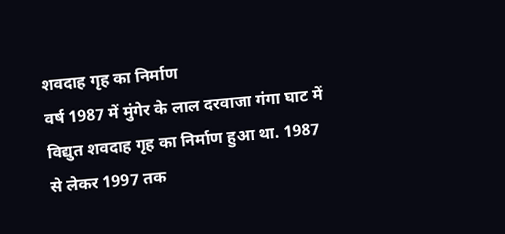शवदाह गृह का निर्माण
वर्ष 1987 में मुंगेर के लाल दरवाजा गंगा घाट में विद्युत शवदाह गृह का निर्माण हुआ था. 1987 से लेकर 1997 तक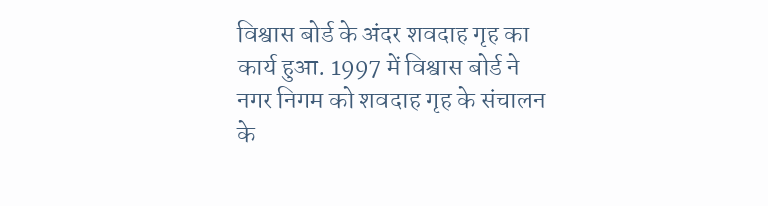विश्वास बोर्ड के अंदर शवदाह गृह का कार्य हुआ. 1997 में विश्वास बोर्ड ने नगर निगम को शवदाह गृह के संचालन के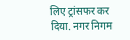लिए ट्रांसफर कर दिया. नगर निगम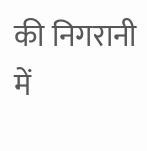की निगरानी में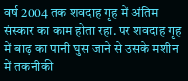वर्ष 2004 तक शवदाह गृह में अंतिम संस्कार का काम होता रहा. पर शवदाह गृह में बाढ़ का पानी घुस जाने से उसके मशीन में तकनीकी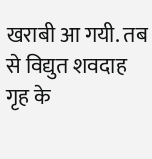खराबी आ गयी. तब से विद्युत शवदाह गृह के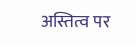अस्तित्व पर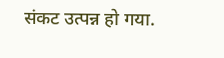संकट उत्पन्न हो गया.